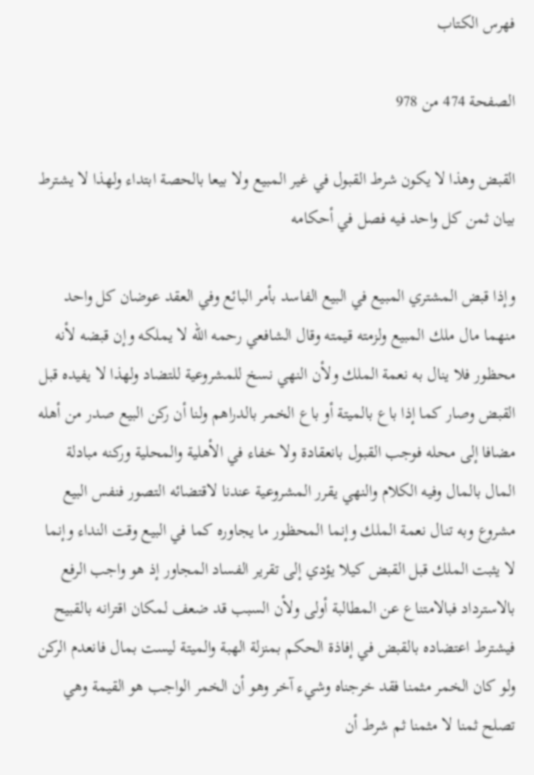فهرس الكتاب

الصفحة 474 من 978

القبض وهذا لا يكون شرط القبول في غير المبيع ولا بيعا بالحصة ابتداء ولهذا لا يشترط بيان ثمن كل واحد فيه فصل في أحكامه

وإذا قبض المشتري المبيع في البيع الفاسد بأمر البائع وفي العقد عوضان كل واحد منهما مال ملك المبيع ولزمته قيمته وقال الشافعي رحمه الله لا يملكه وإن قبضه لأنه محظور فلا ينال به نعمة الملك ولأن النهي نسخ للمشروعية للتضاد ولهذا لا يفيده قبل القبض وصار كما إذا باع بالميتة أو باع الخمر بالدراهم ولنا أن ركن البيع صدر من أهله مضافا إلى محله فوجب القبول بانعقادة ولا خفاء في الأهلية والمحلية وركنه مبادلة المال بالمال وفيه الكلام والنهي يقرر المشروعية عندنا لاقتضائه التصور فنفس البيع مشروع وبه تنال نعمة الملك وإنما المحظور ما يجاوره كما في البيع وقت النداء وإنما لا يثبت الملك قبل القبض كيلا يؤدي إلى تقرير الفساد المجاور إذ هو واجب الرفع بالاسترداد فبالامتناع عن المطالبة أولى ولأن السبب قد ضعف لمكان اقترانه بالقبيح فيشترط اعتضاده بالقبض في إفاذة الحكم بمنزلة الهبة والميتة ليست بمال فانعدم الركن ولو كان الخمر مثمنا فقد خرجناه وشيء آخر وهو أن الخمر الواجب هو القيمة وهي تصلح ثمنا لا مثمنا ثم شرط أن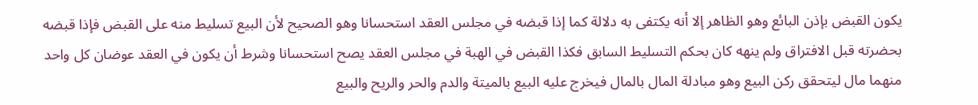يكون القبض بإذن البائع وهو الظاهر إلا أنه يكتفى به دلالة كما إذا قبضه في مجلس العقد استحسانا وهو الصحيح لأن البيع تسليط منه على القبض فإذا قبضه بحضرته قبل الافتراق ولم ينهه كان بحكم التسليط السابق فكذا القبض في الهبة في مجلس العقد يصح استحسانا وشرط أن يكون في العقد عوضان كل واحد منهما مال ليتحقق ركن البيع وهو مبادلة المال بالمال فيخرج عليه البيع بالميتة والدم والحر والريح والبيع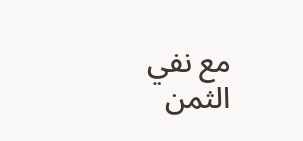مع نفي الثمن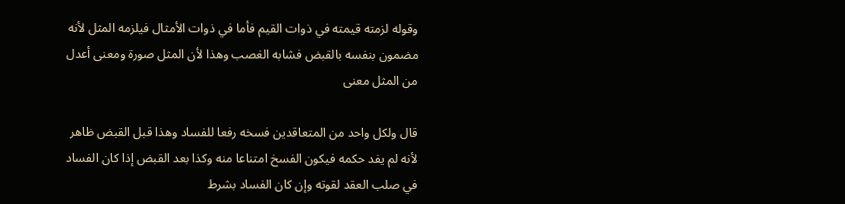وقوله لزمته قيمته في ذوات القيم فأما في ذوات الأمثال فيلزمه المثل لأنه مضمون بنفسه بالقبض فشابه الغصب وهذا لأن المثل صورة ومعنى أعدل من المثل معنى

قال ولكل واحد من المتعاقدين فسخه رفعا للفساد وهذا قبل القبض ظاهر لأنه لم يفد حكمه فيكون الفسخ امتناعا منه وكذا بعد القبض إذا كان الفساد في صلب العقد لقوته وإن كان الفساد بشرط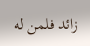زائد فلمن له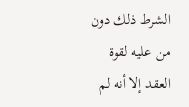الشرط ذلك دون من عليه لقوة العقد إلا أنه لم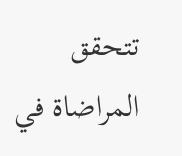تتحقق المراضاة في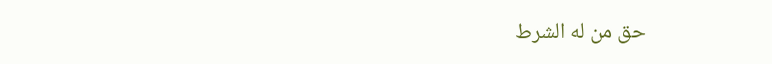حق من له الشرط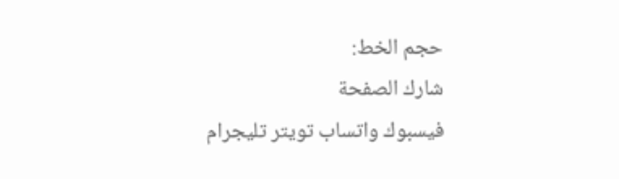حجم الخط:
شارك الصفحة
فيسبوك واتساب تويتر تليجرام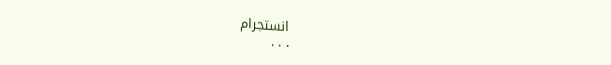انستجرام
. . .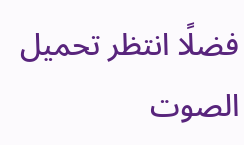فضلًا انتظر تحميل الصوت